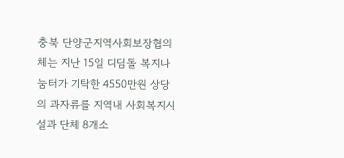충북 단양군지역사회보장협의체는 지난 15일 디딤돌 복지나눔터가 기탁한 4550만원 상당의 과자류를 지역내 사회복지시설과 단체 8개소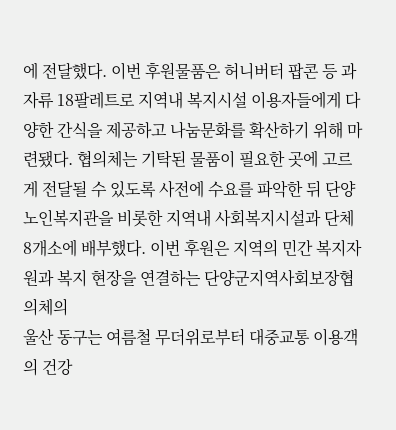에 전달했다. 이번 후원물품은 허니버터 팝콘 등 과자류 18팔레트로 지역내 복지시설 이용자들에게 다양한 간식을 제공하고 나눔문화를 확산하기 위해 마련됐다. 협의체는 기탁된 물품이 필요한 곳에 고르게 전달될 수 있도록 사전에 수요를 파악한 뒤 단양노인복지관을 비롯한 지역내 사회복지시설과 단체 8개소에 배부했다. 이번 후원은 지역의 민간 복지자원과 복지 현장을 연결하는 단양군지역사회보장협의체의
울산 동구는 여름철 무더위로부터 대중교통 이용객의 건강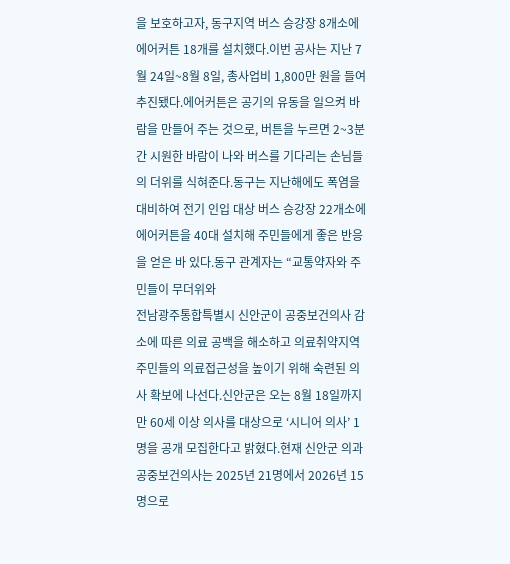을 보호하고자, 동구지역 버스 승강장 8개소에 에어커튼 18개를 설치했다.이번 공사는 지난 7월 24일~8월 8일, 총사업비 1,800만 원을 들여 추진됐다.에어커튼은 공기의 유동을 일으켜 바람을 만들어 주는 것으로, 버튼을 누르면 2~3분간 시원한 바람이 나와 버스를 기다리는 손님들의 더위를 식혀준다.동구는 지난해에도 폭염을 대비하여 전기 인입 대상 버스 승강장 22개소에 에어커튼을 40대 설치해 주민들에게 좋은 반응을 얻은 바 있다.동구 관계자는 “교통약자와 주민들이 무더위와
전남광주통합특별시 신안군이 공중보건의사 감소에 따른 의료 공백을 해소하고 의료취약지역 주민들의 의료접근성을 높이기 위해 숙련된 의사 확보에 나선다.신안군은 오는 8월 18일까지 만 60세 이상 의사를 대상으로 ‘시니어 의사’ 1명을 공개 모집한다고 밝혔다.현재 신안군 의과 공중보건의사는 2025년 21명에서 2026년 15명으로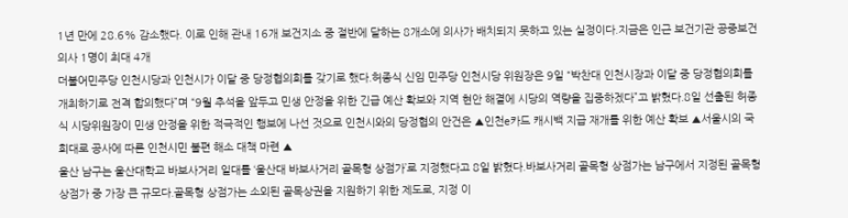1년 만에 28.6% 감소했다. 이로 인해 관내 16개 보건지소 중 절반에 달하는 8개소에 의사가 배치되지 못하고 있는 실정이다.지금은 인근 보건기관 공중보건의사 1명이 최대 4개
더불어민주당 인천시당과 인천시가 이달 중 당정협의회를 갖기로 했다.허종식 신임 민주당 인천시당 위원장은 9일 “박찬대 인천시장과 이달 중 당정협의회를 개최하기로 전격 합의했다”며 “9월 추석을 앞두고 민생 안정을 위한 긴급 예산 확보와 지역 현안 해결에 시당의 역량을 집중하겠다”고 밝혔다.8일 선출된 허종식 시당위원장이 민생 안정을 위한 적극적인 행보에 나선 것으로 인천시와의 당정협의 안건은 ▲인천e카드 캐시백 지급 재개를 위한 예산 확보 ▲서울시의 국회대로 공사에 따른 인천시민 불편 해소 대책 마련 ▲
울산 남구는 울산대학교 바보사거리 일대를 ‘울산대 바보사거리 골목형 상점가’로 지정했다고 8일 밝혔다.바보사거리 골목형 상점가는 남구에서 지정된 골목형 상점가 중 가장 큰 규모다.골목형 상점가는 소외된 골목상권을 지원하기 위한 제도로, 지정 이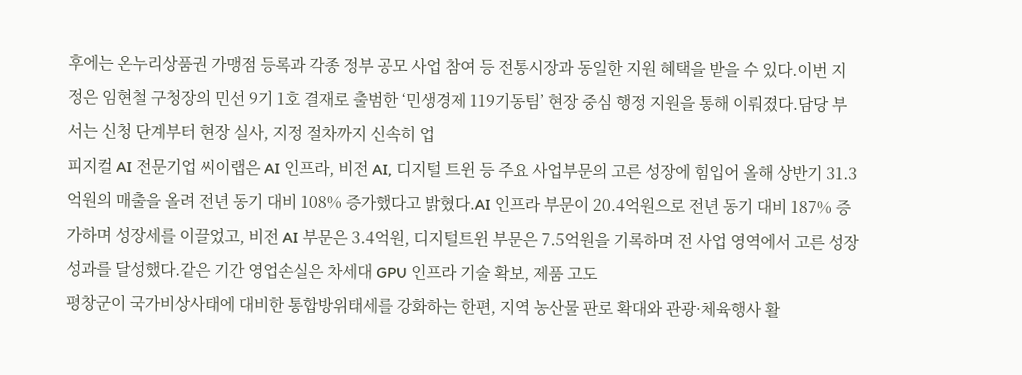후에는 온누리상품권 가맹점 등록과 각종 정부 공모 사업 참여 등 전통시장과 동일한 지원 혜택을 받을 수 있다.이번 지정은 임현철 구청장의 민선 9기 1호 결재로 출범한 ‘민생경제 119기동팀’ 현장 중심 행정 지원을 통해 이뤄졌다.담당 부서는 신청 단계부터 현장 실사, 지정 절차까지 신속히 업
피지컬 AI 전문기업 씨이랩은 AI 인프라, 비전 AI, 디지털 트윈 등 주요 사업부문의 고른 성장에 힘입어 올해 상반기 31.3억원의 매출을 올려 전년 동기 대비 108% 증가했다고 밝혔다.AI 인프라 부문이 20.4억원으로 전년 동기 대비 187% 증가하며 성장세를 이끌었고, 비전 AI 부문은 3.4억원, 디지털트윈 부문은 7.5억원을 기록하며 전 사업 영역에서 고른 성장 성과를 달성했다.같은 기간 영업손실은 차세대 GPU 인프라 기술 확보, 제품 고도
평창군이 국가비상사태에 대비한 통합방위태세를 강화하는 한편, 지역 농산물 판로 확대와 관광·체육행사 활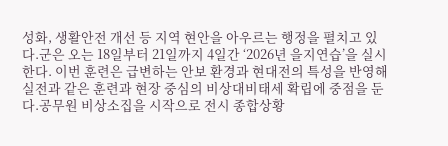성화, 생활안전 개선 등 지역 현안을 아우르는 행정을 펼치고 있다.군은 오는 18일부터 21일까지 4일간 ‘2026년 을지연습’을 실시한다. 이번 훈련은 급변하는 안보 환경과 현대전의 특성을 반영해 실전과 같은 훈련과 현장 중심의 비상대비태세 확립에 중점을 둔다.공무원 비상소집을 시작으로 전시 종합상황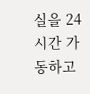실을 24시간 가동하고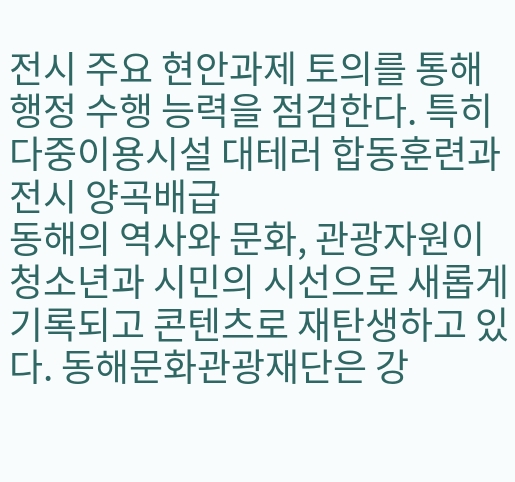전시 주요 현안과제 토의를 통해 행정 수행 능력을 점검한다. 특히 다중이용시설 대테러 합동훈련과 전시 양곡배급
동해의 역사와 문화, 관광자원이 청소년과 시민의 시선으로 새롭게 기록되고 콘텐츠로 재탄생하고 있다. 동해문화관광재단은 강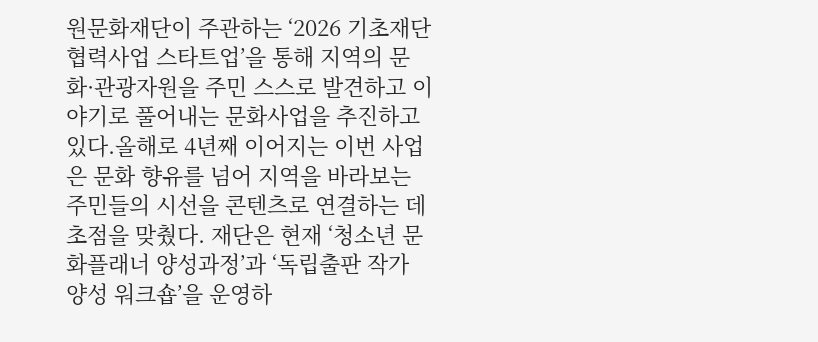원문화재단이 주관하는 ‘2026 기초재단 협력사업 스타트업’을 통해 지역의 문화·관광자원을 주민 스스로 발견하고 이야기로 풀어내는 문화사업을 추진하고 있다.올해로 4년째 이어지는 이번 사업은 문화 향유를 넘어 지역을 바라보는 주민들의 시선을 콘텐츠로 연결하는 데 초점을 맞췄다. 재단은 현재 ‘청소년 문화플래너 양성과정’과 ‘독립출판 작가 양성 워크숍’을 운영하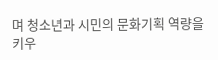며 청소년과 시민의 문화기획 역량을 키우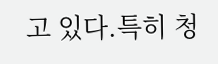고 있다.특히 청